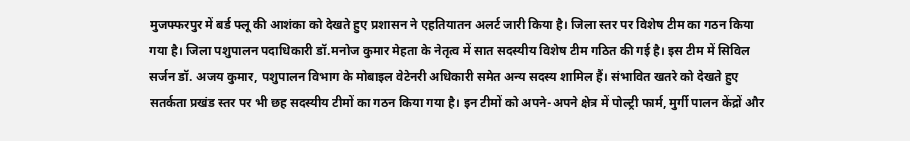मुजफ्फरपुर में बर्ड फ्लू की आशंका को देखते हुए प्रशासन ने एहतियातन अलर्ट जारी किया है। जिला स्तर पर विशेष टीम का गठन किया गया है। जिला पशुपालन पदाधिकारी डॉ.मनोज कुमार मेहता के नेतृत्व में सात सदस्यीय विशेष टीम गठित की गई है। इस टीम में सिविल सर्जन डॉ. अजय कुमार, पशुपालन विभाग के मोबाइल वेटेनरी अधिकारी समेत अन्य सदस्य शामिल हैं। संभावित खतरे को देखते हुए सतर्कता प्रखंड स्तर पर भी छह सदस्यीय टीमों का गठन किया गया है। इन टीमों को अपने-अपने क्षेत्र में पोल्ट्री फार्म, मुर्गी पालन केंद्रों और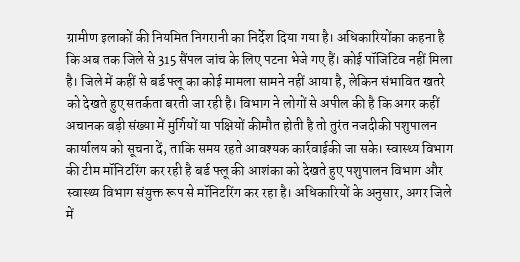ग्रामीण इलाकों की नियमित निगरानी का निर्देश दिया गया है। अधिकारियोंका कहना है कि अब तक जिले से 315 सैंपल जांच के लिए पटना भेजे गए हैं। कोई पॉजिटिव नहीं मिला है। जिले में कहीं से बर्ड फ्लू का कोई मामला सामने नहीं आया है, लेकिन संभावित खतरे को देखते हुए सतर्कता बरती जा रही है। विभाग ने लोगों से अपील की है कि अगर कहीं अचानक बड़ी संख्या में मुर्गियों या पक्षियों कीमौत होती है तो तुरंत नजदीकी पशुपालन कार्यालय को सूचना दें, ताकि समय रहते आवश्यक कार्रवाईकी जा सके। स्वास्थ्य विभाग की टीम मॉनिटरिंग कर रही है बर्ड फ्लू की आशंका को देखते हुए पशुपालन विभाग और स्वास्थ्य विभाग संयुक्त रूप से मॉनिटरिंग कर रहा है। अधिकारियों के अनुसार, अगर जिले में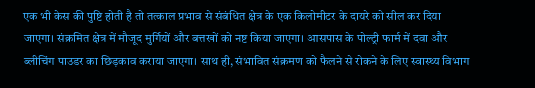एक भी केस की पुष्टि होती है तो तत्काल प्रभाव से संबंधित क्षेत्र के एक किलोमीटर के दायरे को सील कर दिया जाएगा। संक्रमित क्षेत्र में मौजूद मुर्गियों और बत्तखों को नष्ट किया जाएगा। आसपास के पोल्ट्री फार्म में दवा और ब्लीचिंग पाउडर का छिड़काव कराया जाएगा। साथ ही, संभावित संक्रमण को फैलने से रोकने के लिए स्वास्थ्य विभाग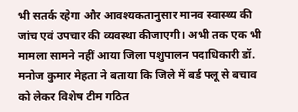भी सतर्क रहेगा और आवश्यकतानुसार मानव स्वास्थ्य की जांच एवं उपचार की व्यवस्था कीजाएगी। अभी तक एक भी मामला सामने नहीं आया जिला पशुपालन पदाधिकारी डॉ. मनोज कुमार मेहता ने बताया कि जिले में बर्ड फ्लू से बचाव को लेकर विशेष टीम गठित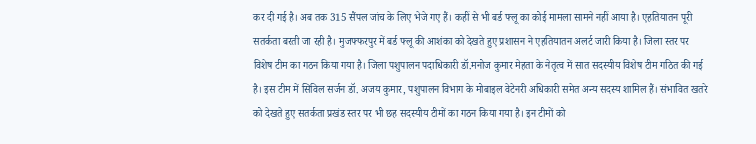कर दी गई है। अब तक 315 सैंपल जांच के लिए भेजे गए हैं। कहीं से भी बर्ड फ्लू का कोई मामला सामने नहीं आया है। एहतियातन पूरी सतर्कता बरती जा रही है। मुजफ्फरपुर में बर्ड फ्लू की आशंका को देखते हुए प्रशासन ने एहतियातन अलर्ट जारी किया है। जिला स्तर पर विशेष टीम का गठन किया गया है। जिला पशुपालन पदाधिकारी डॉ.मनोज कुमार मेहता के नेतृत्व में सात सदस्यीय विशेष टीम गठित की गई है। इस टीम में सिविल सर्जन डॉ. अजय कुमार, पशुपालन विभाग के मोबाइल वेटेनरी अधिकारी समेत अन्य सदस्य शामिल हैं। संभावित खतरे को देखते हुए सतर्कता प्रखंड स्तर पर भी छह सदस्यीय टीमों का गठन किया गया है। इन टीमों को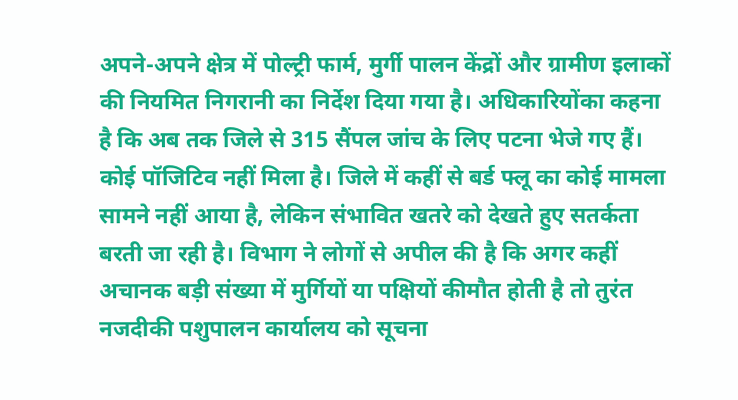अपने-अपने क्षेत्र में पोल्ट्री फार्म, मुर्गी पालन केंद्रों और ग्रामीण इलाकों की नियमित निगरानी का निर्देश दिया गया है। अधिकारियोंका कहना है कि अब तक जिले से 315 सैंपल जांच के लिए पटना भेजे गए हैं। कोई पॉजिटिव नहीं मिला है। जिले में कहीं से बर्ड फ्लू का कोई मामला सामने नहीं आया है, लेकिन संभावित खतरे को देखते हुए सतर्कता बरती जा रही है। विभाग ने लोगों से अपील की है कि अगर कहीं अचानक बड़ी संख्या में मुर्गियों या पक्षियों कीमौत होती है तो तुरंत नजदीकी पशुपालन कार्यालय को सूचना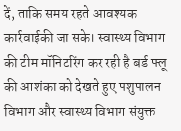दें, ताकि समय रहते आवश्यक कार्रवाईकी जा सके। स्वास्थ्य विभाग की टीम मॉनिटरिंग कर रही है बर्ड फ्लू की आशंका को देखते हुए पशुपालन विभाग और स्वास्थ्य विभाग संयुक्त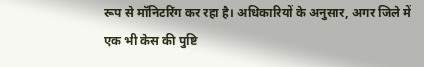रूप से मॉनिटरिंग कर रहा है। अधिकारियों के अनुसार, अगर जिले में एक भी केस की पुष्टि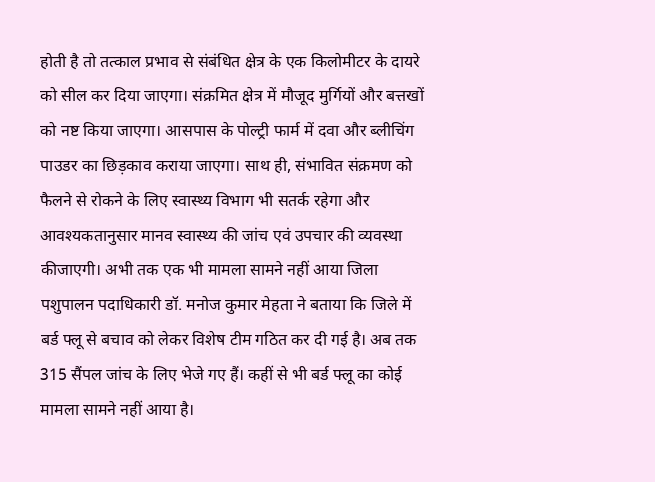होती है तो तत्काल प्रभाव से संबंधित क्षेत्र के एक किलोमीटर के दायरे को सील कर दिया जाएगा। संक्रमित क्षेत्र में मौजूद मुर्गियों और बत्तखों को नष्ट किया जाएगा। आसपास के पोल्ट्री फार्म में दवा और ब्लीचिंग पाउडर का छिड़काव कराया जाएगा। साथ ही, संभावित संक्रमण को फैलने से रोकने के लिए स्वास्थ्य विभाग भी सतर्क रहेगा और आवश्यकतानुसार मानव स्वास्थ्य की जांच एवं उपचार की व्यवस्था कीजाएगी। अभी तक एक भी मामला सामने नहीं आया जिला पशुपालन पदाधिकारी डॉ. मनोज कुमार मेहता ने बताया कि जिले में बर्ड फ्लू से बचाव को लेकर विशेष टीम गठित कर दी गई है। अब तक 315 सैंपल जांच के लिए भेजे गए हैं। कहीं से भी बर्ड फ्लू का कोई मामला सामने नहीं आया है।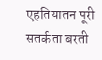एहतियातन पूरी सतर्कता बरती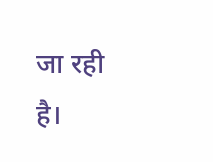जा रही है।